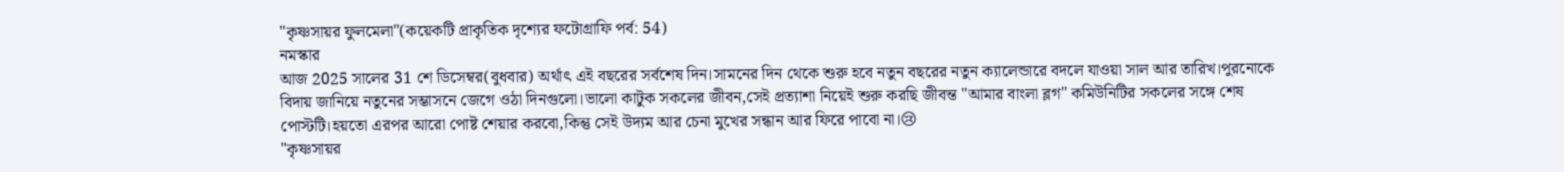"কৃষ্ণসায়র ফুলমেলা"(কয়েকটি প্রাকৃতিক দৃশ্যের ফটোগ্রাফি পর্ব: 54)
নমস্কার
আজ 2025 সালের 31 শে ডিসেম্বর(বুধবার) অর্থাৎ এই বছরের সর্বশেষ দিন।সামনের দিন থেকে শুরু হবে নতুন বছরের নতুন ক্যালেন্ডারে বদলে যাওয়া সাল আর তারিখ।পুরনোকে বিদায় জানিয়ে নতুনের সম্ভাসনে জেগে ওঠা দিনগুলো।ভালো কাটুক সকলের জীবন,সেই প্রত্যাশা নিয়েই শুরু করছি জীবন্ত "আমার বাংলা ব্লগ" কমিউনিটির সকলের সঙ্গে শেষ পোস্টটি।হয়তো এরপর আরো পোষ্ট শেয়ার করবো,কিন্তু সেই উদ্যম আর চেনা মুখের সন্ধান আর ফিরে পাবো না।😢
"কৃষ্ণসায়র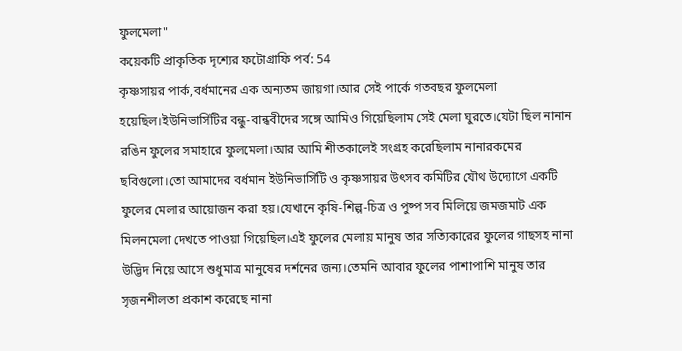ফুলমেলা"
কয়েকটি প্রাকৃতিক দৃশ্যের ফটোগ্রাফি পর্ব: 54
কৃষ্ণসায়র পার্ক,বর্ধমানের এক অন্যতম জায়গা।আর সেই পার্কে গতবছর ফুলমেলা হয়েছিল।ইউনিভার্সিটির বন্ধু-বান্ধবীদের সঙ্গে আমিও গিয়েছিলাম সেই মেলা ঘুরতে।যেটা ছিল নানান রঙিন ফুলের সমাহারে ফুলমেলা।আর আমি শীতকালেই সংগ্রহ করেছিলাম নানারকমের ছবিগুলো।তো আমাদের বর্ধমান ইউনিভার্সিটি ও কৃষ্ণসায়র উৎসব কমিটির যৌথ উদ্যোগে একটি ফুলের মেলার আয়োজন করা হয়।যেখানে কৃষি-শিল্প-চিত্র ও পুষ্প সব মিলিয়ে জমজমাট এক মিলনমেলা দেখতে পাওয়া গিয়েছিল।এই ফুলের মেলায় মানুষ তার সত্যিকারের ফুলের গাছসহ নানা উদ্ভিদ নিয়ে আসে শুধুমাত্র মানুষের দর্শনের জন্য।তেমনি আবার ফুলের পাশাপাশি মানুষ তার সৃজনশীলতা প্রকাশ করেছে নানা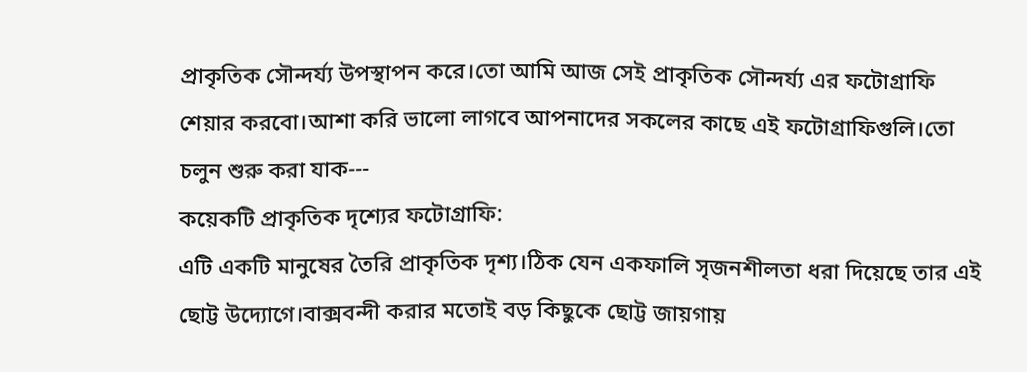প্রাকৃতিক সৌন্দর্য্য উপস্থাপন করে।তো আমি আজ সেই প্রাকৃতিক সৌন্দর্য্য এর ফটোগ্রাফি শেয়ার করবো।আশা করি ভালো লাগবে আপনাদের সকলের কাছে এই ফটোগ্রাফিগুলি।তো চলুন শুরু করা যাক---
কয়েকটি প্রাকৃতিক দৃশ্যের ফটোগ্রাফি:
এটি একটি মানুষের তৈরি প্রাকৃতিক দৃশ্য।ঠিক যেন একফালি সৃজনশীলতা ধরা দিয়েছে তার এই ছোট্ট উদ্যোগে।বাক্সবন্দী করার মতোই বড় কিছুকে ছোট্ট জায়গায়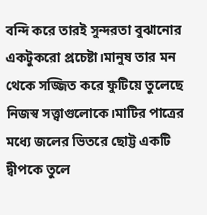বন্দি করে তারই সুন্দরতা বুঝানোর একটুকরো প্রচেষ্টা।মানুষ তার মন থেকে সজ্জিত করে ফুটিয়ে তুলেছে নিজস্ব সত্ত্বাগুলোকে।মাটির পাত্রের মধ্যে জলের ভিতরে ছোট্ট একটি দ্বীপকে তুলে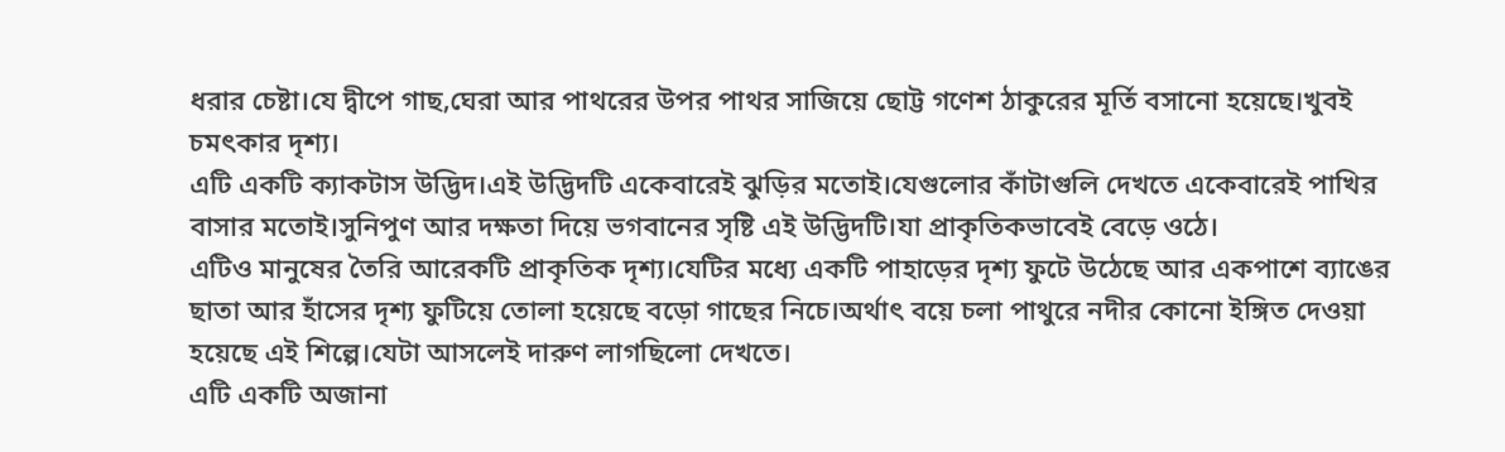ধরার চেষ্টা।যে দ্বীপে গাছ,ঘেরা আর পাথরের উপর পাথর সাজিয়ে ছোট্ট গণেশ ঠাকুরের মূর্তি বসানো হয়েছে।খুবই চমৎকার দৃশ্য।
এটি একটি ক্যাকটাস উদ্ভিদ।এই উদ্ভিদটি একেবারেই ঝুড়ির মতোই।যেগুলোর কাঁটাগুলি দেখতে একেবারেই পাখির বাসার মতোই।সুনিপুণ আর দক্ষতা দিয়ে ভগবানের সৃষ্টি এই উদ্ভিদটি।যা প্রাকৃতিকভাবেই বেড়ে ওঠে।
এটিও মানুষের তৈরি আরেকটি প্রাকৃতিক দৃশ্য।যেটির মধ্যে একটি পাহাড়ের দৃশ্য ফুটে উঠেছে আর একপাশে ব্যাঙের ছাতা আর হাঁসের দৃশ্য ফুটিয়ে তোলা হয়েছে বড়ো গাছের নিচে।অর্থাৎ বয়ে চলা পাথুরে নদীর কোনো ইঙ্গিত দেওয়া হয়েছে এই শিল্পে।যেটা আসলেই দারুণ লাগছিলো দেখতে।
এটি একটি অজানা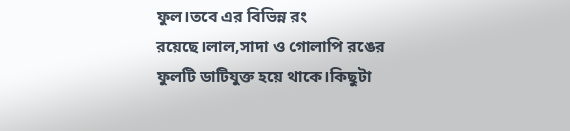ফুল।তবে এর বিভিন্ন রং রয়েছে।লাল,সাদা ও গোলাপি রঙের ফুলটি ডাটিযুক্ত হয়ে থাকে।কিছুটা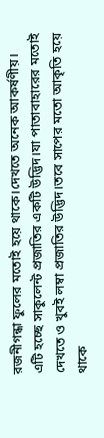রজনীগন্ধা ফুলের মতোই হয়ে থাকে।দেখতে অনেক আকর্ষণীয়।
এটি হচ্ছে সাকুলেন্ট প্রজাতির একটি উদ্ভিদ।যা পাতাবাহারের মতোই দেখতে ও খুবই লম্বা প্রজাতির উদ্ভিদ।তবে সাপের মতো আকৃতি হয়ে থাকে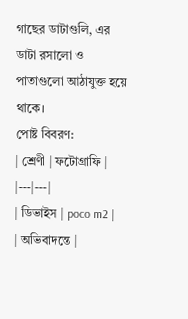গাছের ডাটাগুলি, এর ডাটা রসালো ও পাতাগুলো আঠাযুক্ত হয়ে থাকে।
পোষ্ট বিবরণ:
| শ্রেণী | ফটোগ্রাফি |
|---|---|
| ডিভাইস | poco m2 |
| অভিবাদন্তে |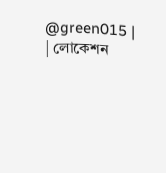@green015 |
| লোকেশন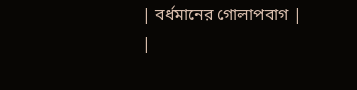| বর্ধমানের গোলাপবাগ |
|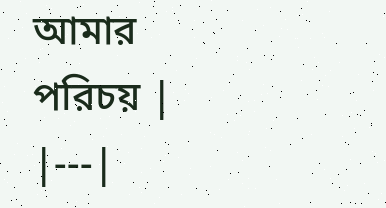আমার পরিচয় |
|---|